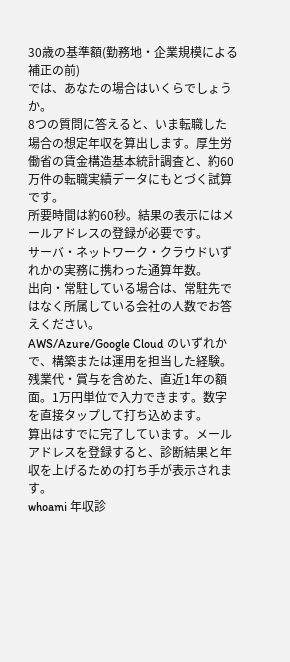30歳の基準額(勤務地・企業規模による補正の前)
では、あなたの場合はいくらでしょうか。
8つの質問に答えると、いま転職した場合の想定年収を算出します。厚生労働省の賃金構造基本統計調査と、約60万件の転職実績データにもとづく試算です。
所要時間は約60秒。結果の表示にはメールアドレスの登録が必要です。
サーバ・ネットワーク・クラウドいずれかの実務に携わった通算年数。
出向・常駐している場合は、常駐先ではなく所属している会社の人数でお答えください。
AWS/Azure/Google Cloud のいずれかで、構築または運用を担当した経験。
残業代・賞与を含めた、直近1年の額面。1万円単位で入力できます。数字を直接タップして打ち込めます。
算出はすでに完了しています。メールアドレスを登録すると、診断結果と年収を上げるための打ち手が表示されます。
whoami 年収診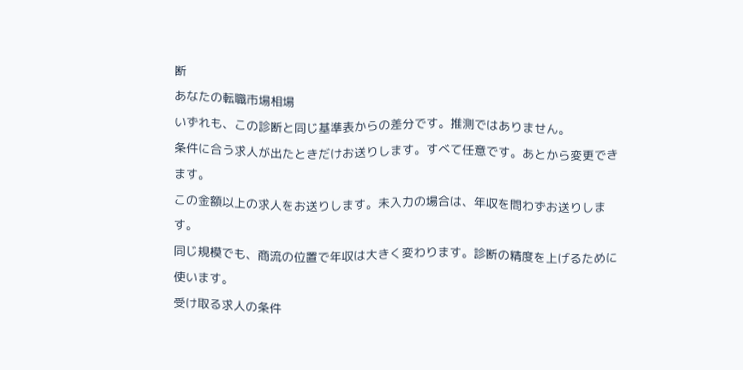断
あなたの転職市場相場
いずれも、この診断と同じ基準表からの差分です。推測ではありません。
条件に合う求人が出たときだけお送りします。すべて任意です。あとから変更できます。
この金額以上の求人をお送りします。未入力の場合は、年収を問わずお送りします。
同じ規模でも、商流の位置で年収は大きく変わります。診断の精度を上げるために使います。
受け取る求人の条件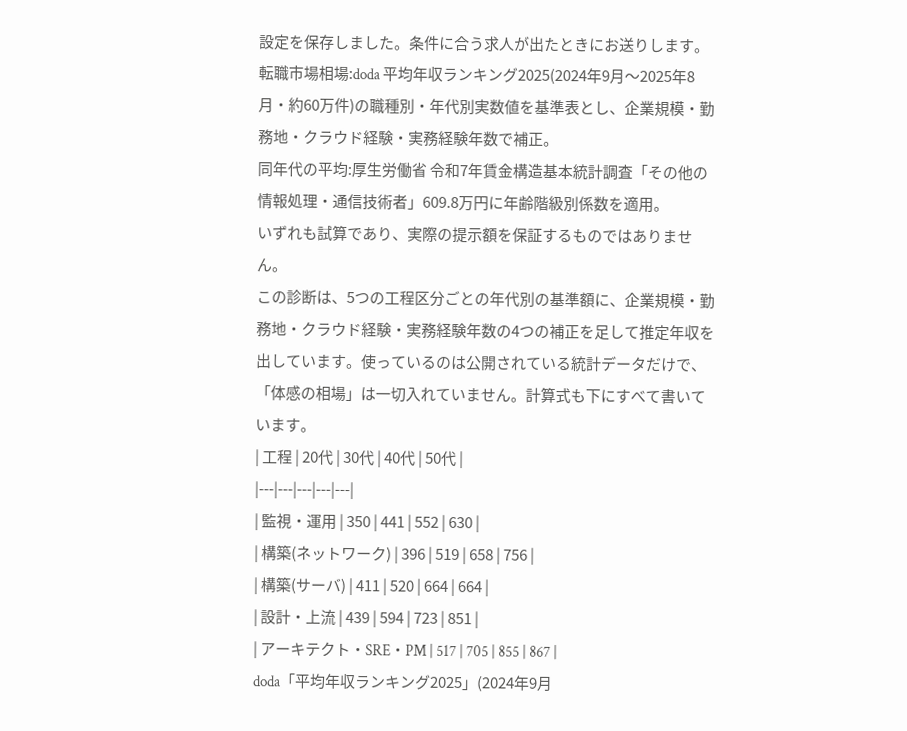設定を保存しました。条件に合う求人が出たときにお送りします。
転職市場相場:doda 平均年収ランキング2025(2024年9月〜2025年8月・約60万件)の職種別・年代別実数値を基準表とし、企業規模・勤務地・クラウド経験・実務経験年数で補正。
同年代の平均:厚生労働省 令和7年賃金構造基本統計調査「その他の情報処理・通信技術者」609.8万円に年齢階級別係数を適用。
いずれも試算であり、実際の提示額を保証するものではありません。
この診断は、5つの工程区分ごとの年代別の基準額に、企業規模・勤務地・クラウド経験・実務経験年数の4つの補正を足して推定年収を出しています。使っているのは公開されている統計データだけで、「体感の相場」は一切入れていません。計算式も下にすべて書いています。
| 工程 | 20代 | 30代 | 40代 | 50代 |
|---|---|---|---|---|
| 監視・運用 | 350 | 441 | 552 | 630 |
| 構築(ネットワーク) | 396 | 519 | 658 | 756 |
| 構築(サーバ) | 411 | 520 | 664 | 664 |
| 設計・上流 | 439 | 594 | 723 | 851 |
| アーキテクト・SRE・PM | 517 | 705 | 855 | 867 |
doda「平均年収ランキング2025」(2024年9月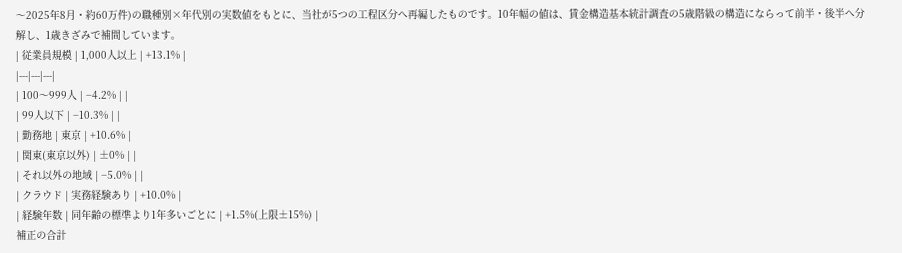〜2025年8月・約60万件)の職種別×年代別の実数値をもとに、当社が5つの工程区分へ再編したものです。10年幅の値は、賃金構造基本統計調査の5歳階級の構造にならって前半・後半へ分解し、1歳きざみで補間しています。
| 従業員規模 | 1,000人以上 | +13.1% |
|---|---|---|
| 100〜999人 | −4.2% | |
| 99人以下 | −10.3% | |
| 勤務地 | 東京 | +10.6% |
| 関東(東京以外) | ±0% | |
| それ以外の地域 | −5.0% | |
| クラウド | 実務経験あり | +10.0% |
| 経験年数 | 同年齢の標準より1年多いごとに | +1.5%(上限±15%) |
補正の合計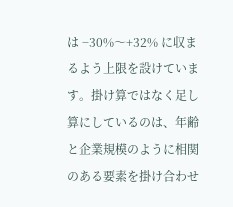は −30%〜+32% に収まるよう上限を設けています。掛け算ではなく足し算にしているのは、年齢と企業規模のように相関のある要素を掛け合わせ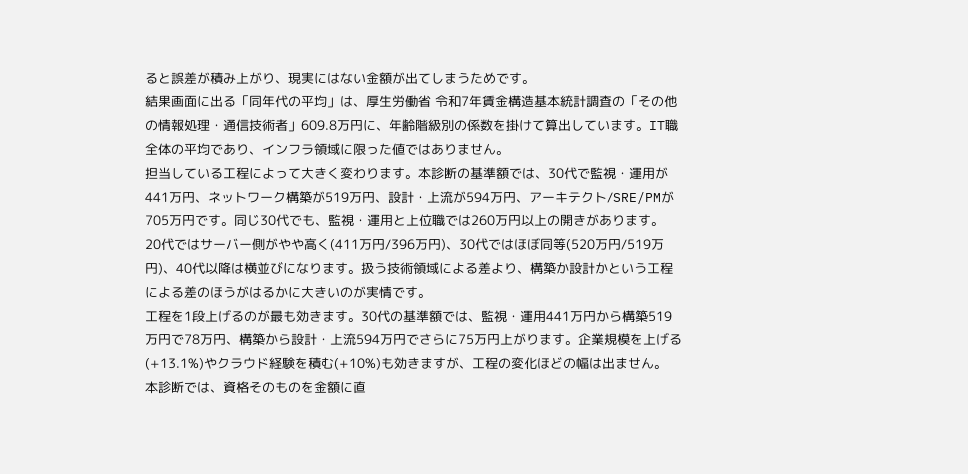ると誤差が積み上がり、現実にはない金額が出てしまうためです。
結果画面に出る「同年代の平均」は、厚生労働省 令和7年賃金構造基本統計調査の「その他の情報処理・通信技術者」609.8万円に、年齢階級別の係数を掛けて算出しています。IT職全体の平均であり、インフラ領域に限った値ではありません。
担当している工程によって大きく変わります。本診断の基準額では、30代で監視・運用が441万円、ネットワーク構築が519万円、設計・上流が594万円、アーキテクト/SRE/PMが705万円です。同じ30代でも、監視・運用と上位職では260万円以上の開きがあります。
20代ではサーバー側がやや高く(411万円/396万円)、30代ではほぼ同等(520万円/519万円)、40代以降は横並びになります。扱う技術領域による差より、構築か設計かという工程による差のほうがはるかに大きいのが実情です。
工程を1段上げるのが最も効きます。30代の基準額では、監視・運用441万円から構築519万円で78万円、構築から設計・上流594万円でさらに75万円上がります。企業規模を上げる(+13.1%)やクラウド経験を積む(+10%)も効きますが、工程の変化ほどの幅は出ません。
本診断では、資格そのものを金額に直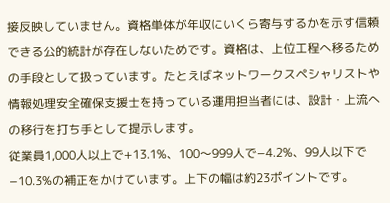接反映していません。資格単体が年収にいくら寄与するかを示す信頼できる公的統計が存在しないためです。資格は、上位工程へ移るための手段として扱っています。たとえばネットワークスペシャリストや情報処理安全確保支援士を持っている運用担当者には、設計・上流への移行を打ち手として提示します。
従業員1,000人以上で+13.1%、100〜999人で−4.2%、99人以下で−10.3%の補正をかけています。上下の幅は約23ポイントです。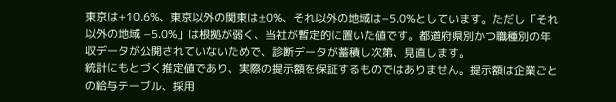東京は+10.6%、東京以外の関東は±0%、それ以外の地域は−5.0%としています。ただし「それ以外の地域 −5.0%」は根拠が弱く、当社が暫定的に置いた値です。都道府県別かつ職種別の年収データが公開されていないためで、診断データが蓄積し次第、見直します。
統計にもとづく推定値であり、実際の提示額を保証するものではありません。提示額は企業ごとの給与テーブル、採用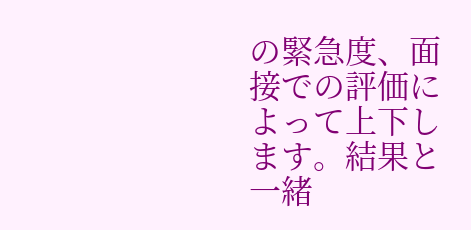の緊急度、面接での評価によって上下します。結果と一緒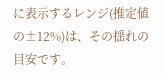に表示するレンジ(推定値の±12%)は、その揺れの目安です。